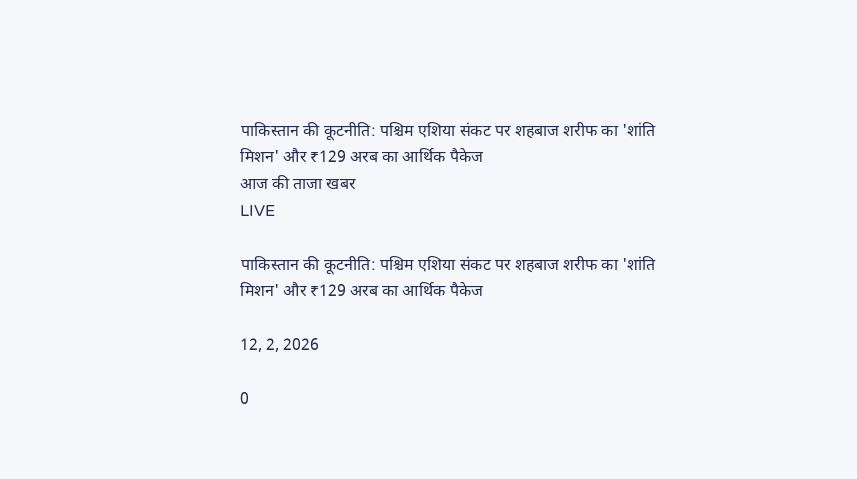पाकिस्तान की कूटनीति: पश्चिम एशिया संकट पर शहबाज शरीफ का 'शांति मिशन' और ₹129 अरब का आर्थिक पैकेज
आज की ताजा खबर
LIVE

पाकिस्तान की कूटनीति: पश्चिम एशिया संकट पर शहबाज शरीफ का 'शांति मिशन' और ₹129 अरब का आर्थिक पैकेज

12, 2, 2026

0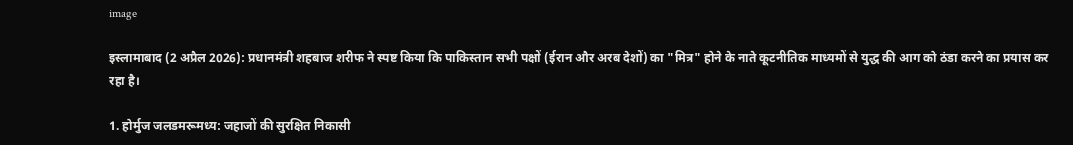image

इस्लामाबाद (2 अप्रैल 2026): प्रधानमंत्री शहबाज शरीफ ने स्पष्ट किया कि पाकिस्तान सभी पक्षों (ईरान और अरब देशों) का "मित्र" होने के नाते कूटनीतिक माध्यमों से युद्ध की आग को ठंडा करने का प्रयास कर रहा है।

1. होर्मुज जलडमरूमध्य: जहाजों की सुरक्षित निकासी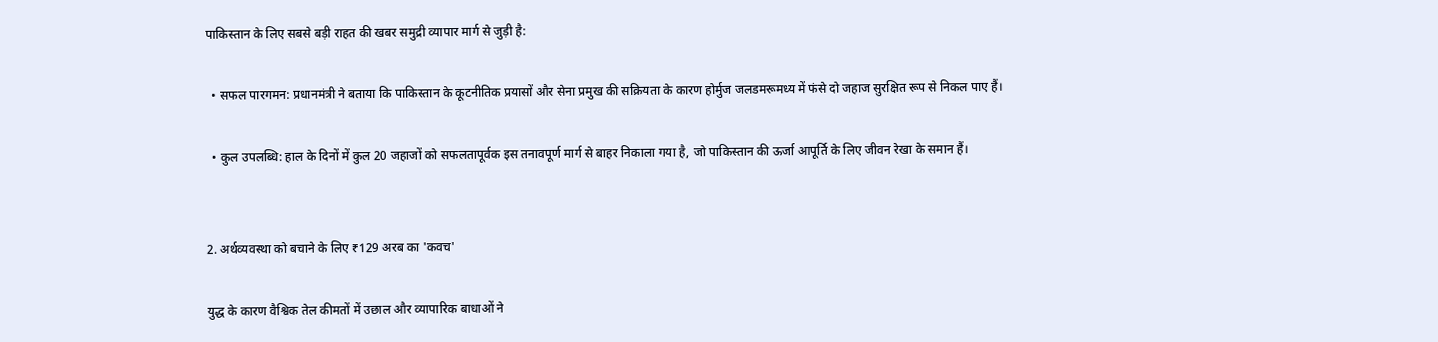पाकिस्तान के लिए सबसे बड़ी राहत की खबर समुद्री व्यापार मार्ग से जुड़ी है:

  • सफल पारगमन: प्रधानमंत्री ने बताया कि पाकिस्तान के कूटनीतिक प्रयासों और सेना प्रमुख की सक्रियता के कारण होर्मुज जलडमरूमध्य में फंसे दो जहाज सुरक्षित रूप से निकल पाए हैं।

  • कुल उपलब्धि: हाल के दिनों में कुल 20 जहाजों को सफलतापूर्वक इस तनावपूर्ण मार्ग से बाहर निकाला गया है, जो पाकिस्तान की ऊर्जा आपूर्ति के लिए जीवन रेखा के समान हैं।


2. अर्थव्यवस्था को बचाने के लिए ₹129 अरब का 'कवच'

युद्ध के कारण वैश्विक तेल कीमतों में उछाल और व्यापारिक बाधाओं ने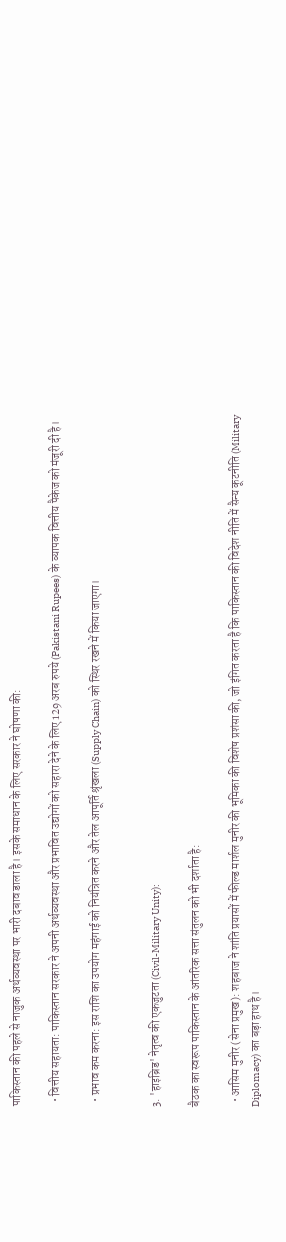पाकिस्तान की पहले से नाजुक अर्थव्यवस्था पर भारी दबाव डाला है। इसके समाधान के लिए सरकार ने घोषणा की:

  • वित्तीय सहायता: पाकिस्तान सरकार ने अपनी अर्थव्यवस्था और प्रभावित उद्योगों को सहारा देने के लिए 129 अरब रुपये (Pakistani Rupees) के व्यापक वित्तीय पैकेज को मंजूरी दी है।

  • प्रभाव कम करना: इस राशि का उपयोग महंगाई को नियंत्रित करने और तेल आपूर्ति श्रृंखला (Supply Chain) को स्थिर रखने में किया जाएगा।


3. 'हाइब्रिड' नेतृत्व की एकजुटता (Civil-Military Unity):

बैठक का स्वरूप पाकिस्तान के आंतरिक सत्ता संतुलन को भी दर्शाता है:

  • आसिम मुनीर (सेना प्रमुख): शहबाज ने शांति प्रयासों में फील्ड मार्शल मुनीर की भूमिका की विशेष प्रशंसा की, जो इंगित करता है कि पाकिस्तान की विदेश नीति में सैन्य कूटनीति (Military Diplomacy) का बड़ा हाथ है।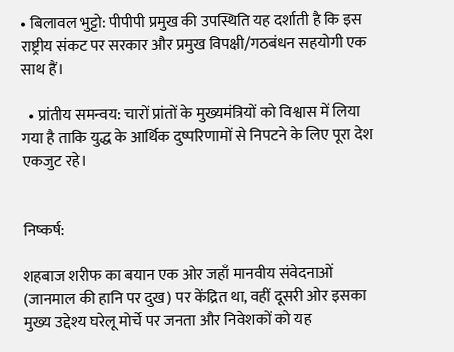• बिलावल भुट्टो: पीपीपी प्रमुख की उपस्थिति यह दर्शाती है कि इस राष्ट्रीय संकट पर सरकार और प्रमुख विपक्षी/गठबंधन सहयोगी एक साथ हैं।

  • प्रांतीय समन्वय: चारों प्रांतों के मुख्यमंत्रियों को विश्वास में लिया गया है ताकि युद्ध के आर्थिक दुष्परिणामों से निपटने के लिए पूरा देश एकजुट रहे।


निष्कर्ष:

शहबाज शरीफ का बयान एक ओर जहाँ मानवीय संवेदनाओं (जानमाल की हानि पर दुख) पर केंद्रित था, वहीं दूसरी ओर इसका मुख्य उद्देश्य घरेलू मोर्चे पर जनता और निवेशकों को यह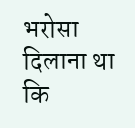भरोसा दिलाना था कि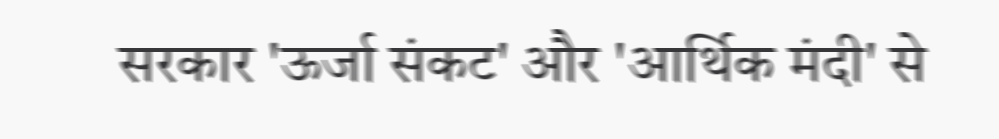सरकार 'ऊर्जा संकट' और 'आर्थिक मंदी' से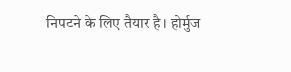निपटने के लिए तैयार है। होर्मुज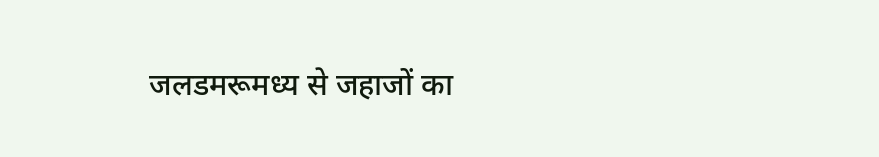जलडमरूमध्य से जहाजों का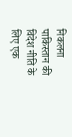निकलना पाकिस्तान की विदेश नीति के लिए एक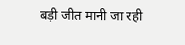बड़ी जीत मानी जा रही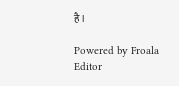है।

Powered by Froala Editor